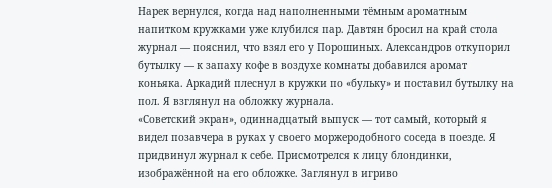Нарек вернулся, когда над наполненными тёмным ароматным напитком кружками уже клубился пар. Давтян бросил на край стола журнал — пояснил, что взял его у Порошиных. Александров откупорил бутылку — к запаху кофе в воздухе комнаты добавился аромат коньяка. Аркадий плеснул в кружки по «бульку» и поставил бутылку на пол. Я взглянул на обложку журнала.
«Советский экран», одиннадцатый выпуск — тот самый, который я видел позавчера в руках у своего моржеродобного соседа в поезде. Я придвинул журнал к себе. Присмотрелся к лицу блондинки, изображённой на его обложке. Заглянул в игриво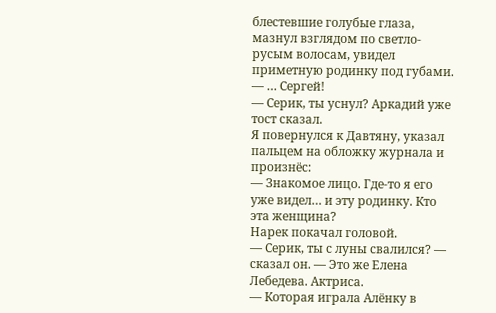блестевшие голубые глаза, мазнул взглядом по светло-русым волосам, увидел приметную родинку под губами.
— … Сергей!
— Серик, ты уснул? Аркадий уже тост сказал.
Я повернулся к Давтяну, указал пальцем на обложку журнала и произнёс:
— Знакомое лицо. Где-то я его уже видел… и эту родинку. Кто эта женщина?
Нарек покачал головой.
— Серик, ты с луны свалился? — сказал он. — Это же Елена Лебедева. Актриса.
— Которая играла Алёнку в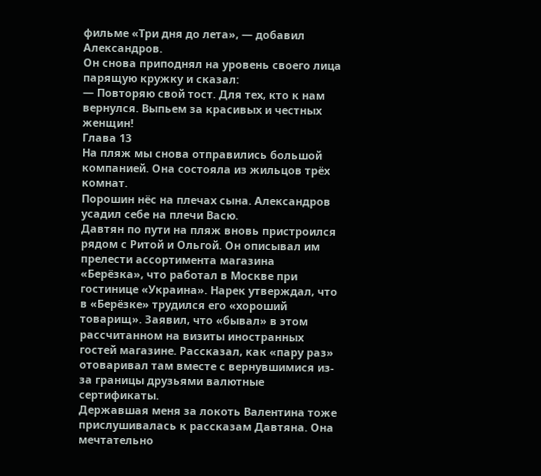фильме «Три дня до лета», — добавил Александров.
Он снова приподнял на уровень своего лица парящую кружку и сказал:
— Повторяю свой тост. Для тех, кто к нам вернулся. Выпьем за красивых и честных женщин!
Глава 13
На пляж мы снова отправились большой компанией. Она состояла из жильцов трёх комнат.
Порошин нёс на плечах сына. Александров усадил себе на плечи Васю.
Давтян по пути на пляж вновь пристроился рядом с Ритой и Ольгой. Он описывал им прелести ассортимента магазина «Берёзка», что работал в Москве при гостинице «Украина». Нарек утверждал, что в «Берёзке» трудился его «хороший товарищ». Заявил, что «бывал» в этом рассчитанном на визиты иностранных гостей магазине. Рассказал, как «пару раз» отоваривал там вместе с вернувшимися из-за границы друзьями валютные сертификаты.
Державшая меня за локоть Валентина тоже прислушивалась к рассказам Давтяна. Она мечтательно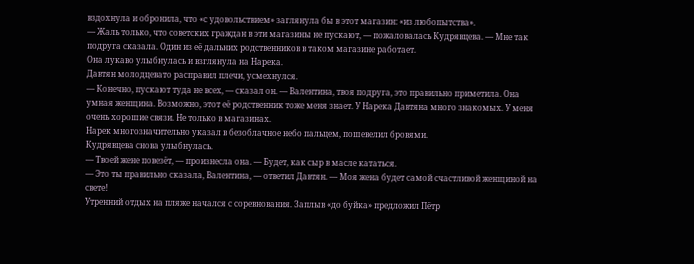вздохнула и обронила, что «с удовольствием» заглянула бы в этот магазин: «из любопытства».
— Жаль только, что советских граждан в эти магазины не пускают, — пожаловалась Кудрявцева. — Мне так подруга сказала. Один из её дальних родственников в таком магазине работает.
Она лукаво улыбнулась и взглянула на Нарека.
Давтян молодцевато расправил плечи, усмехнулся.
— Конечно, пускают туда не всех, — сказал он. — Валентина, твоя подруга, это правильно приметила. Она умная женщина. Возможно, этот её родственник тоже меня знает. У Нарека Давтяна много знакомых. У меня очень хорошие связи. Не только в магазинах.
Нарек многозначительно указал в безоблачное небо пальцем, пошевелил бровями.
Кудрявцева снова улыбнулась.
— Твоей жене повезёт, — произнесла она. — Будет, как сыр в масле кататься.
— Это ты правильно сказала, Валентина, — ответил Давтян. — Моя жена будет самой счастливой женщиной на свете!
Утренний отдых на пляже начался с соревнования. Заплыв «до буйка» предложил Пётр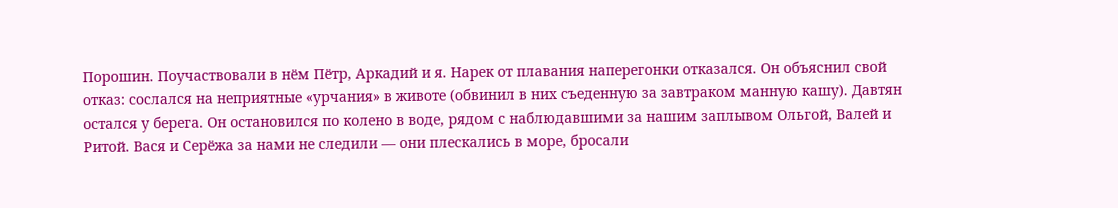Порошин. Поучаствовали в нём Пётр, Аркадий и я. Нарек от плавания наперегонки отказался. Он объяснил свой отказ: сослался на неприятные «урчания» в животе (обвинил в них съеденную за завтраком манную кашу). Давтян остался у берега. Он остановился по колено в воде, рядом с наблюдавшими за нашим заплывом Ольгой, Валей и Ритой. Вася и Серёжа за нами не следили — они плескались в море, бросали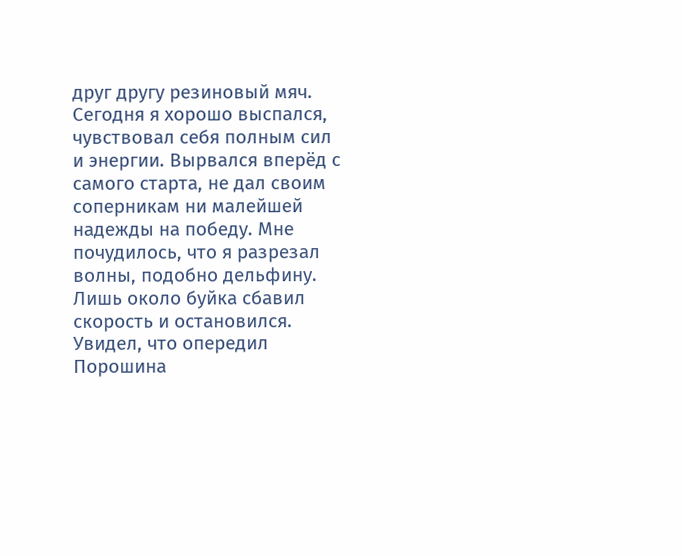друг другу резиновый мяч.
Сегодня я хорошо выспался, чувствовал себя полным сил и энергии. Вырвался вперёд с самого старта, не дал своим соперникам ни малейшей надежды на победу. Мне почудилось, что я разрезал волны, подобно дельфину. Лишь около буйка сбавил скорость и остановился. Увидел, что опередил Порошина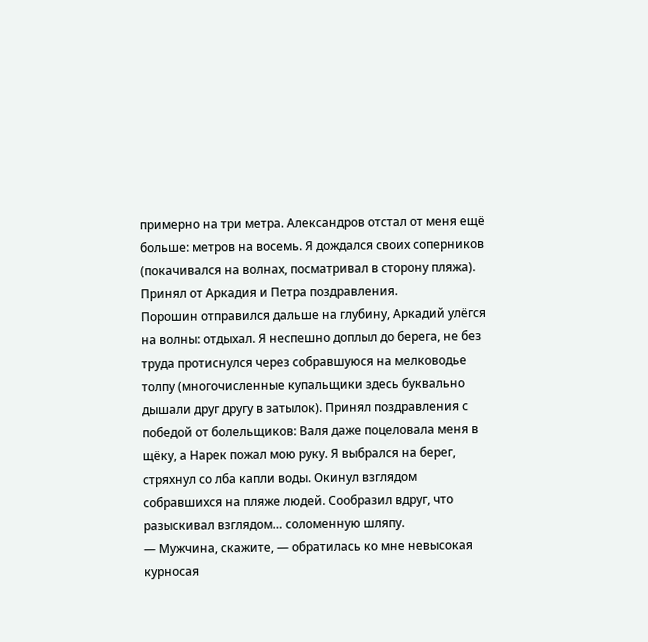примерно на три метра. Александров отстал от меня ещё больше: метров на восемь. Я дождался своих соперников (покачивался на волнах, посматривал в сторону пляжа). Принял от Аркадия и Петра поздравления.
Порошин отправился дальше на глубину, Аркадий улёгся на волны: отдыхал. Я неспешно доплыл до берега, не без труда протиснулся через собравшуюся на мелководье толпу (многочисленные купальщики здесь буквально дышали друг другу в затылок). Принял поздравления с победой от болельщиков: Валя даже поцеловала меня в щёку, а Нарек пожал мою руку. Я выбрался на берег, стряхнул со лба капли воды. Окинул взглядом собравшихся на пляже людей. Сообразил вдруг, что разыскивал взглядом… соломенную шляпу.
— Мужчина, скажите, — обратилась ко мне невысокая курносая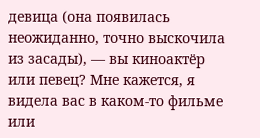девица (она появилась неожиданно, точно выскочила из засады), — вы киноактёр или певец? Мне кажется, я видела вас в каком-то фильме или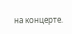на концерте.